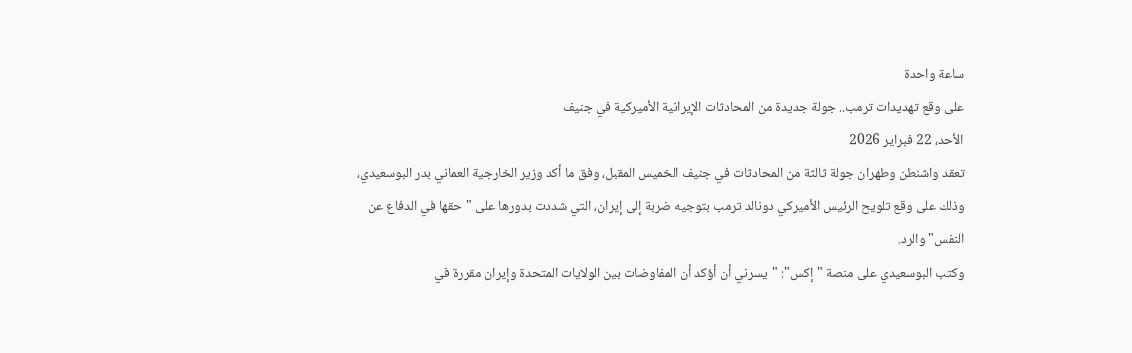ساعة واحدة
على وقع تهديدات ترمب.. جولة جديدة من المحادثات الإيرانية الأميركية في جنيف
الأحد، 22 فبراير 2026
تعقد واشنطن وطهران جولة ثالثة من المحادثات في جنيف الخميس المقبل، وفق ما أكد وزير الخارجية العماني بدر البوسعيدي، وذلك على وقع تلويح الرئيس الأميركي دونالد ترمب بتوجيه ضربة إلى إيران، التي شددت بدورها على "حقها في الدفاع عن النفس" والرد.
وكتب البوسعيدي على منصة "إكس": "يسرني أن أؤكد أن المفاوضات بين الولايات المتحدة وإيران مقررة في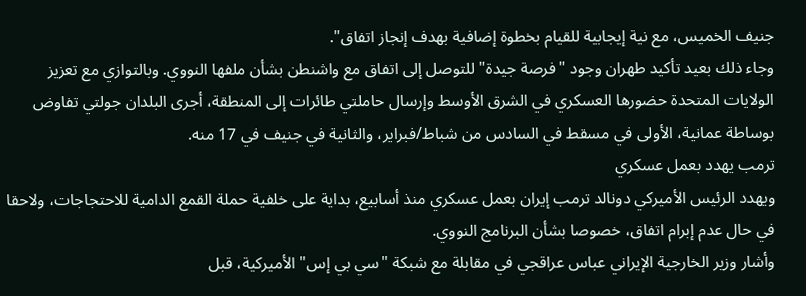جنيف الخميس، مع نية إيجابية للقيام بخطوة إضافية بهدف إنجاز اتفاق".
وجاء ذلك بعيد تأكيد طهران وجود "فرصة جيدة" للتوصل إلى اتفاق مع واشنطن بشأن ملفها النووي. وبالتوازي مع تعزيز الولايات المتحدة حضورها العسكري في الشرق الأوسط وإرسال حاملتي طائرات إلى المنطقة، أجرى البلدان جولتي تفاوض بوساطة عمانية، الأولى في مسقط في السادس من شباط/فبراير، والثانية في جنيف في 17 منه.
ترمب يهدد بعمل عسكري
ويهدد الرئيس الأميركي دونالد ترمب إيران بعمل عسكري منذ أسابيع، بداية على خلفية حملة القمع الدامية للاحتجاجات، ولاحقا في حال عدم إبرام اتفاق، خصوصا بشأن البرنامج النووي.
وأشار وزير الخارجية الإيراني عباس عراقجي في مقابلة مع شبكة "سي بي إس" الأميركية، قبل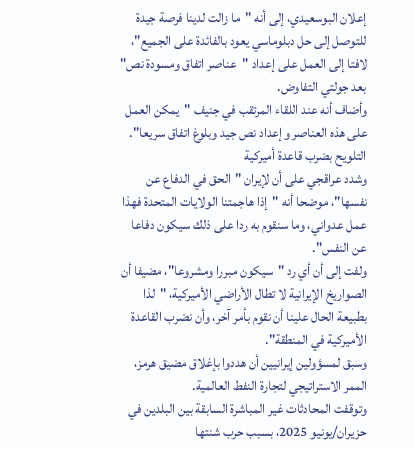إعلان البوسعيدي، إلى أنه "ما زالت لدينا فرصة جيدة للتوصل إلى حل دبلوماسي يعود بالفائدة على الجميع"، لافتا إلى العمل على إعداد "عناصر اتفاق ومسودة نص" بعد جولتي التفاوض.
وأضاف أنه عند اللقاء المرتقب في جنيف "يمكن العمل على هذه العناصر وإعداد نص جيد وبلوغ اتفاق سريعا".
التلويح بضرب قاعدة أميركية
وشدد عراقجي على أن لإيران "الحق في الدفاع عن نفسها"، موضحا أنه "إذا هاجمتنا الولايات المتحدة فهذا عمل عدواني، وما سنقوم به ردا على ذلك سيكون دفاعا عن النفس".
ولفت إلى أن أي رد "سيكون مبررا ومشروعا"، مضيفا أن الصواريخ الإيرانية لا تطال الأراضي الأميركية، "لذا بطبيعة الحال علينا أن نقوم بأمر آخر، وأن نضرب القاعدة الأميركية في المنطقة".
وسبق لمسؤولين إيرانيين أن هددوا بإغلاق مضيق هرمز، الممر الاستراتيجي لتجارة النفط العالمية.
وتوقفت المحادثات غير المباشرة السابقة بين البلدين في حزيران/يونيو 2025، بسبب حرب شنتها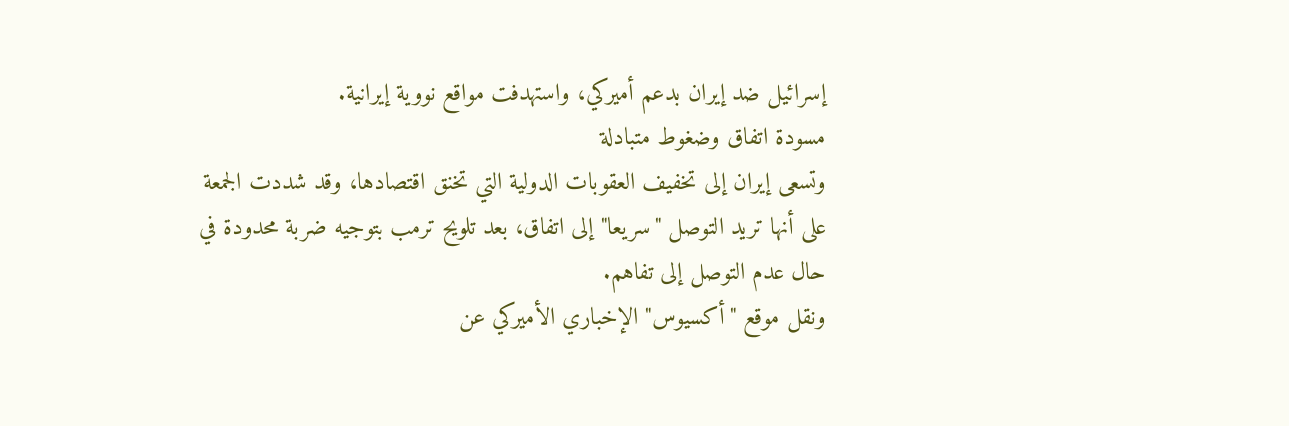إسرائيل ضد إيران بدعم أميركي، واستهدفت مواقع نووية إيرانية.
مسودة اتفاق وضغوط متبادلة
وتسعى إيران إلى تخفيف العقوبات الدولية التي تخنق اقتصادها، وقد شددت الجمعة على أنها تريد التوصل "سريعا" إلى اتفاق، بعد تلويح ترمب بتوجيه ضربة محدودة في حال عدم التوصل إلى تفاهم.
ونقل موقع "أكسيوس" الإخباري الأميركي عن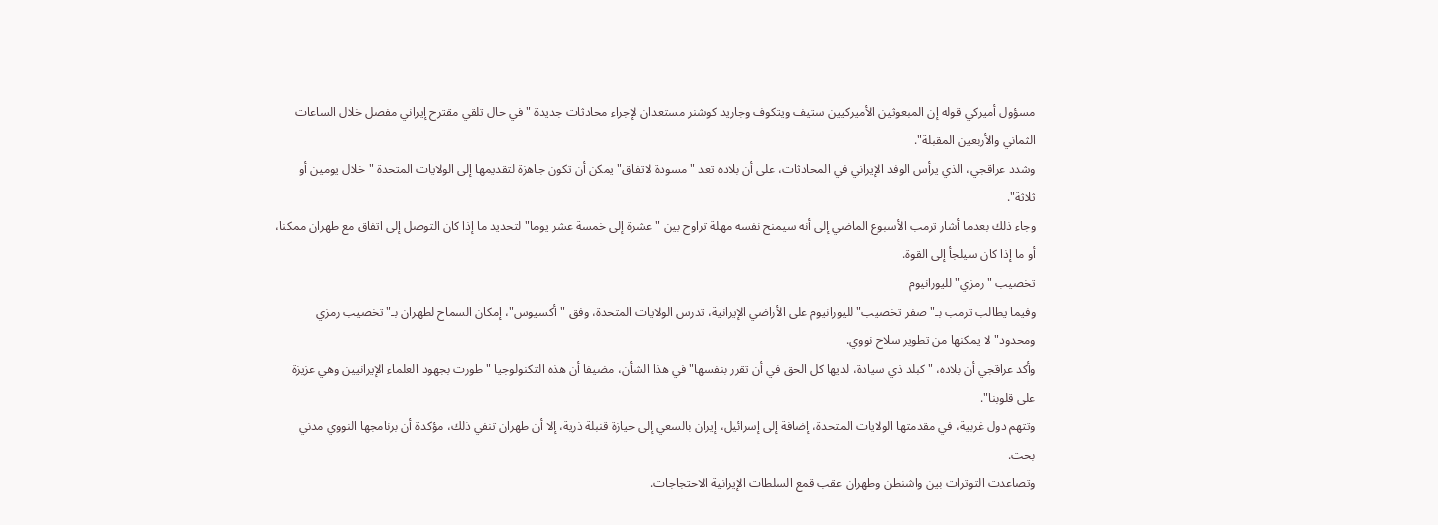مسؤول أميركي قوله إن المبعوثين الأميركيين ستيف ويتكوف وجاريد كوشنر مستعدان لإجراء محادثات جديدة "في حال تلقي مقترح إيراني مفصل خلال الساعات الثماني والأربعين المقبلة".
وشدد عراقجي، الذي يرأس الوفد الإيراني في المحادثات، على أن بلاده تعد "مسودة لاتفاق" يمكن أن تكون جاهزة لتقديمها إلى الولايات المتحدة "خلال يومين أو ثلاثة".
وجاء ذلك بعدما أشار ترمب الأسبوع الماضي إلى أنه سيمنح نفسه مهلة تراوح بين "عشرة إلى خمسة عشر يوما" لتحديد ما إذا كان التوصل إلى اتفاق مع طهران ممكنا، أو ما إذا كان سيلجأ إلى القوة.
تخصيب "رمزي" لليورانيوم
وفيما يطالب ترمب بـ"صفر تخصيب" لليورانيوم على الأراضي الإيرانية، تدرس الولايات المتحدة، وفق "أكسيوس"، إمكان السماح لطهران بـ"تخصيب رمزي ومحدود" لا يمكنها من تطوير سلاح نووي.
وأكد عراقجي أن بلاده، "كبلد ذي سيادة، لديها كل الحق في أن تقرر بنفسها" في هذا الشأن، مضيفا أن هذه التكنولوجيا "طورت بجهود العلماء الإيرانيين وهي عزيزة على قلوبنا".
وتتهم دول غربية، في مقدمتها الولايات المتحدة، إضافة إلى إسرائيل، إيران بالسعي إلى حيازة قنبلة ذرية، إلا أن طهران تنفي ذلك، مؤكدة أن برنامجها النووي مدني بحت.
وتصاعدت التوترات بين واشنطن وطهران عقب قمع السلطات الإيرانية الاحتجاجات.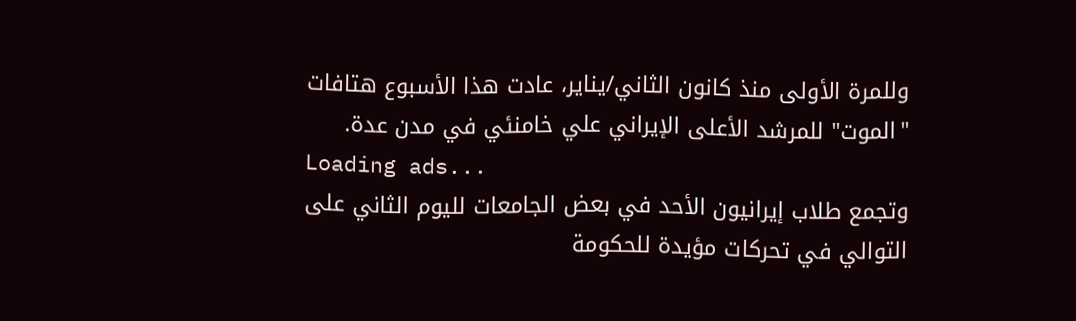وللمرة الأولى منذ كانون الثاني/يناير، عادت هذا الأسبوع هتافات "الموت" للمرشد الأعلى الإيراني علي خامنئي في مدن عدة.
Loading ads...
وتجمع طلاب إيرانيون الأحد في بعض الجامعات لليوم الثاني على التوالي في تحركات مؤيدة للحكومة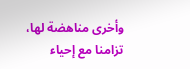وأخرى مناهضة لها، تزامنا مع إحياء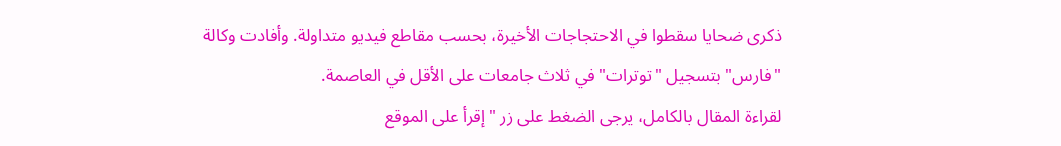ذكرى ضحايا سقطوا في الاحتجاجات الأخيرة، بحسب مقاطع فيديو متداولة. وأفادت وكالة "فارس" بتسجيل "توترات" في ثلاث جامعات على الأقل في العاصمة.
لقراءة المقال بالكامل، يرجى الضغط على زر "إقرأ على الموقع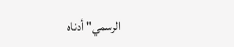الرسمي" أدناه